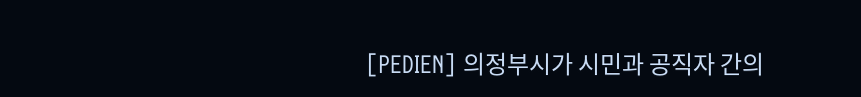[PEDIEN] 의정부시가 시민과 공직자 간의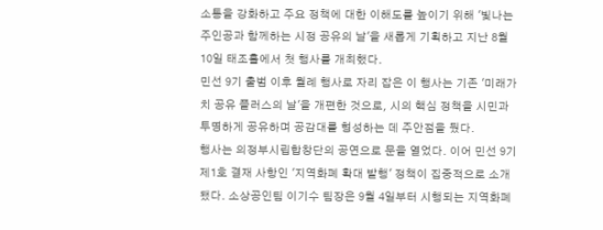소통을 강화하고 주요 정책에 대한 이해도를 높이기 위해 '빛나는 주인공과 함께하는 시정 공유의 날'을 새롭게 기획하고 지난 8월 10일 태조홀에서 첫 행사를 개최했다.
민선 9기 출범 이후 월례 행사로 자리 잡은 이 행사는 기존 '미래가치 공유 플러스의 날'을 개편한 것으로, 시의 핵심 정책을 시민과 투명하게 공유하며 공감대를 형성하는 데 주안점을 뒀다.
행사는 의정부시립합창단의 공연으로 문을 열었다. 이어 민선 9기 제1호 결재 사항인 '지역화폐 확대 발행' 정책이 집중적으로 소개됐다. 소상공인팀 이기수 팀장은 9월 4일부터 시행되는 지역화폐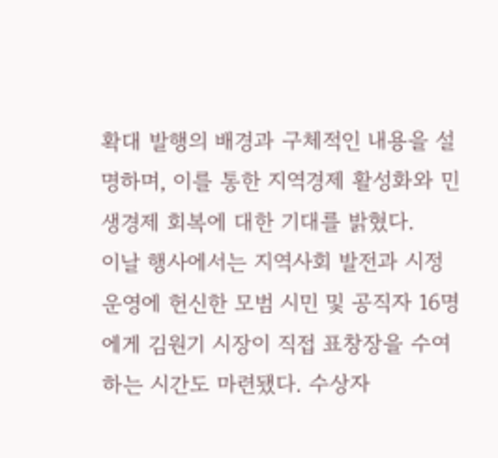확대 발행의 배경과 구체적인 내용을 설명하며, 이를 통한 지역경제 활성화와 민생경제 회복에 대한 기대를 밝혔다.
이날 행사에서는 지역사회 발전과 시정 운영에 헌신한 모범 시민 및 공직자 16명에게 김원기 시장이 직접 표창장을 수여하는 시간도 마련됐다. 수상자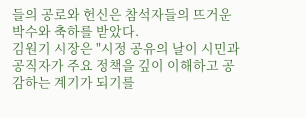들의 공로와 헌신은 참석자들의 뜨거운 박수와 축하를 받았다.
김원기 시장은 "시정 공유의 날이 시민과 공직자가 주요 정책을 깊이 이해하고 공감하는 계기가 되기를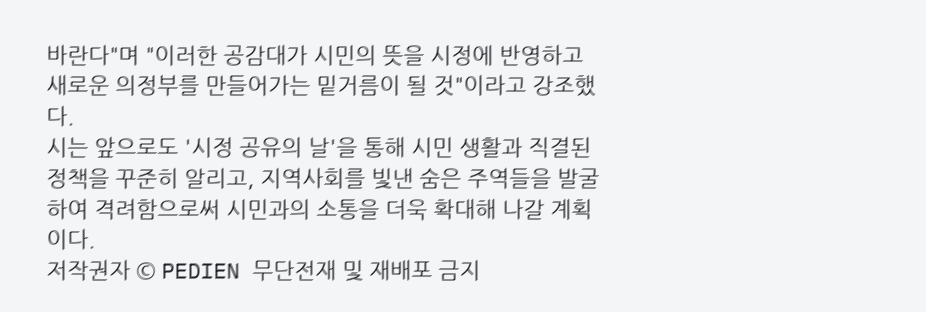바란다"며 "이러한 공감대가 시민의 뜻을 시정에 반영하고 새로운 의정부를 만들어가는 밑거름이 될 것"이라고 강조했다.
시는 앞으로도 '시정 공유의 날'을 통해 시민 생활과 직결된 정책을 꾸준히 알리고, 지역사회를 빛낸 숨은 주역들을 발굴하여 격려함으로써 시민과의 소통을 더욱 확대해 나갈 계획이다.
저작권자 © PEDIEN 무단전재 및 재배포 금지